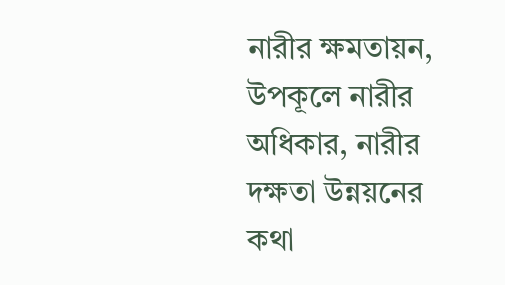নারীর ক্ষমতায়ন, উপকূলে নারীর অধিকার, নারীর দক্ষতা উন্নয়নের কথা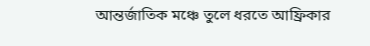আন্তর্জাতিক মঞ্চে তুলে ধরতে আফ্রিকার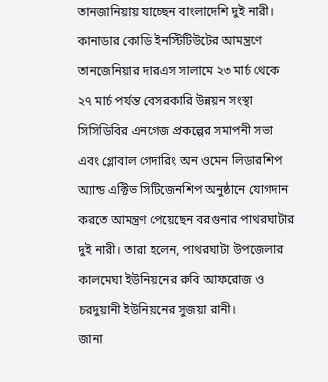তানজানিয়ায় যাচ্ছেন বাংলাদেশি দুই নারী।
কানাডার কোডি ইনস্টিটিউটের আমন্ত্রণে তানজেনিয়ার দারএস সালামে ২৩ মার্চ থেকে ২৭ মার্চ পর্যন্ত বেসরকারি উন্নয়ন সংস্থা সিসিডিবির এনগেজ প্রকল্পের সমাপনী সভা এবং গ্লোবাল গেদারিং অন ওমেন লিডারশিপ অ্যান্ড এক্টিভ সিটিজেনশিপ অনুষ্ঠানে যোগদান করতে আমন্ত্রণ পেয়েছেন বরগুনার পাথরঘাটার দুই নারী। তারা হলেন, পাথরঘাটা উপজেলার কালমেঘা ইউনিয়নের রুবি আফরোজ ও চরদুয়ানী ইউনিয়নের সুজয়া রানী।
জানা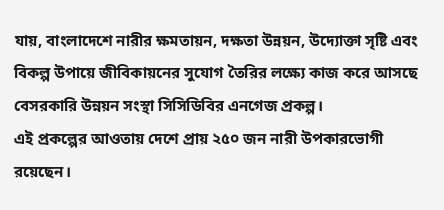যায়, বাংলাদেশে নারীর ক্ষমতায়ন, দক্ষতা উন্নয়ন, উদ্যোক্তা সৃষ্টি এবং বিকল্প উপায়ে জীবিকায়নের সুযোগ তৈরির লক্ষ্যে কাজ করে আসছে বেসরকারি উন্নয়ন সংস্থা সিসিডিবির এনগেজ প্রকল্প।
এই প্রকল্পের আওতায় দেশে প্রায় ২৫০ জন নারী উপকারভোগী রয়েছেন।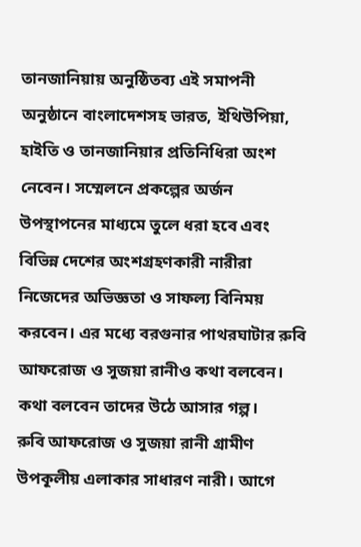তানজানিয়ায় অনুষ্ঠিতব্য এই সমাপনী অনুষ্ঠানে বাংলাদেশসহ ভারত, ইথিউপিয়া, হাইতি ও তানজানিয়ার প্রতিনিধিরা অংশ নেবেন। সম্মেলনে প্রকল্পের অর্জন উপস্থাপনের মাধ্যমে তুলে ধরা হবে এবং বিভিন্ন দেশের অংশগ্রহণকারী নারীরা নিজেদের অভিজ্ঞতা ও সাফল্য বিনিময় করবেন। এর মধ্যে বরগুনার পাথরঘাটার রুবি আফরোজ ও সুজয়া রানীও কথা বলবেন। কথা বলবেন তাদের উঠে আসার গল্প।
রুবি আফরোজ ও সুজয়া রানী গ্রামীণ উপকূলীয় এলাকার সাধারণ নারী। আগে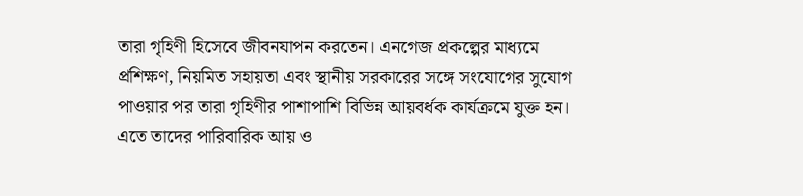তারা গৃহিণী হিসেবে জীবনযাপন করতেন। এনগেজ প্রকল্পের মাধ্যমে প্রশিক্ষণ, নিয়মিত সহায়তা এবং স্থানীয় সরকারের সঙ্গে সংযোগের সুযোগ পাওয়ার পর তারা গৃহিণীর পাশাপাশি বিভিন্ন আয়বর্ধক কার্যক্রমে যুক্ত হন।
এতে তাদের পারিবারিক আয় ও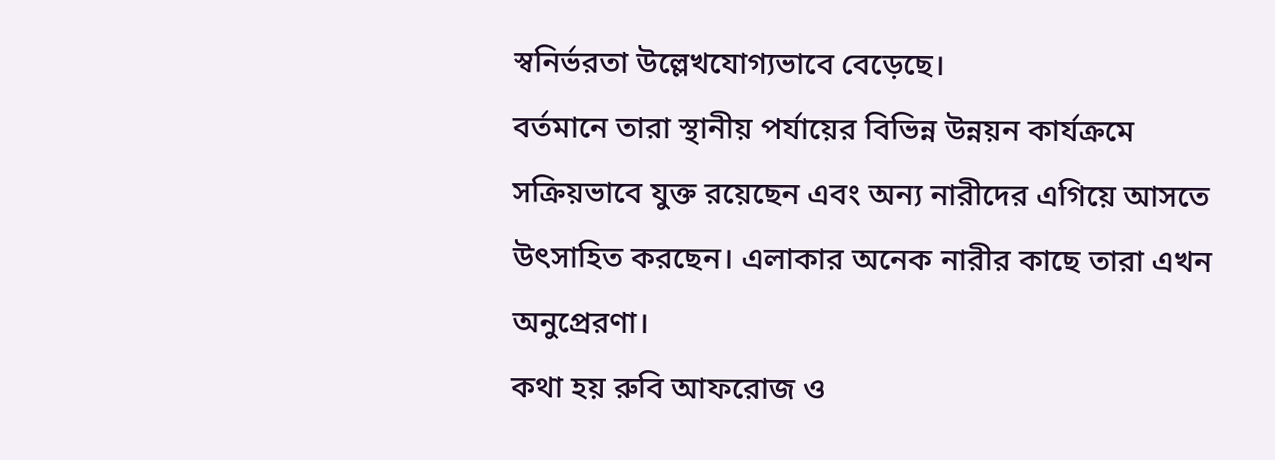স্বনির্ভরতা উল্লেখযোগ্যভাবে বেড়েছে।
বর্তমানে তারা স্থানীয় পর্যায়ের বিভিন্ন উন্নয়ন কার্যক্রমে সক্রিয়ভাবে যুক্ত রয়েছেন এবং অন্য নারীদের এগিয়ে আসতে উৎসাহিত করছেন। এলাকার অনেক নারীর কাছে তারা এখন অনুপ্রেরণা।
কথা হয় রুবি আফরোজ ও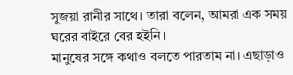সুজয়া রানীর সাথে। তারা বলেন, আমরা এক সময় ঘরের বাইরে বের হইনি।
মানুষের সঙ্গে কথাও বলতে পারতাম না। এছাড়াও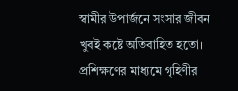স্বামীর উপার্জনে সংসার জীবন খুবই কষ্টে অতিবাহিত হতো। প্রশিক্ষণের মাধ্যমে গৃহিণীর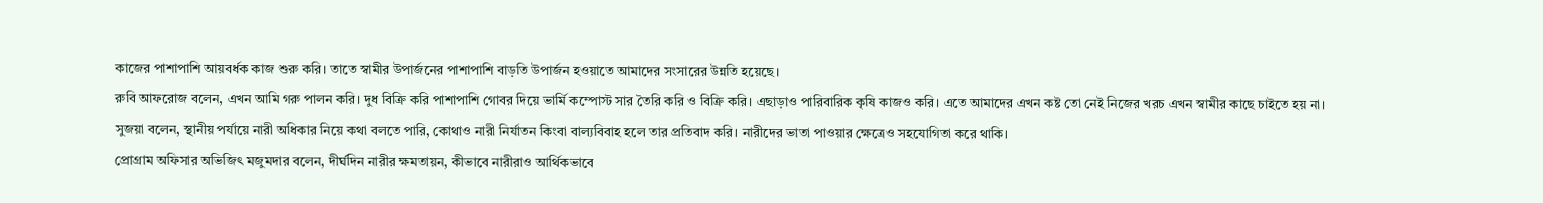কাজের পাশাপাশি আয়বর্ধক কাজ শুরু করি। তাতে স্বামীর উপার্জনের পাশাপাশি বাড়তি উপার্জন হওয়াতে আমাদের সংসারের উন্নতি হয়েছে।
রুবি আফরোজ বলেন, এখন আমি গরু পালন করি। দুধ বিক্রি করি পাশাপাশি গোবর দিয়ে ভার্মি কম্পোস্ট সার তৈরি করি ও বিক্রি করি। এছাড়াও পারিবারিক কৃষি কাজও করি। এতে আমাদের এখন কষ্ট তো নেই নিজের খরচ এখন স্বামীর কাছে চাইতে হয় না।
সুজয়া বলেন, স্থানীয় পর্যায়ে নারী অধিকার নিয়ে কথা বলতে পারি, কোথাও নারী নির্যাতন কিংবা বাল্যবিবাহ হলে তার প্রতিবাদ করি। নারীদের ভাতা পাওয়ার ক্ষেত্রেও সহযোগিতা করে থাকি।
প্রোগ্রাম অফিসার অভিজিৎ মজুমদার বলেন, দীর্ঘদিন নারীর ক্ষমতায়ন, কীভাবে নারীরাও আর্থিকভাবে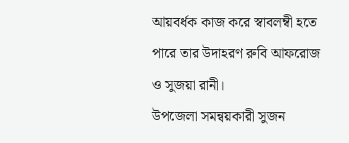আয়বর্ধক কাজ করে স্বাবলম্বী হতে পারে তার উদাহরণ রুবি আফরোজ ও সুজয়া রানী।
উপজেলা সমন্বয়কারী সুজন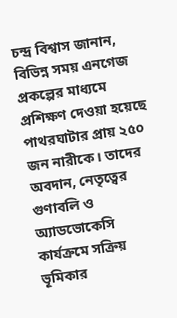চন্দ্র বিশ্বাস জানান, বিভিন্ন সময় এনগেজ প্রকল্পের মাধ্যমে প্রশিক্ষণ দেওয়া হয়েছে পাথরঘাটার প্রায় ২৫০ জন নারীকে। তাদের অবদান, নেতৃত্বের গুণাবলি ও অ্যাডভোকেসি কার্যক্রমে সক্রিয় ভূমিকার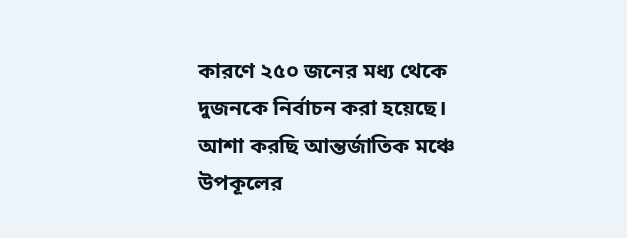কারণে ২৫০ জনের মধ্য থেকে দুজনকে নির্বাচন করা হয়েছে। আশা করছি আন্তর্জাতিক মঞ্চে উপকূলের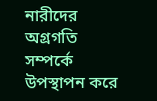নারীদের অগ্রগতি সম্পর্কে উপস্থাপন করে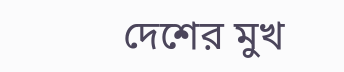দেশের মুখ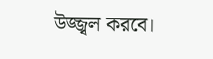উজ্জ্বল করবে।